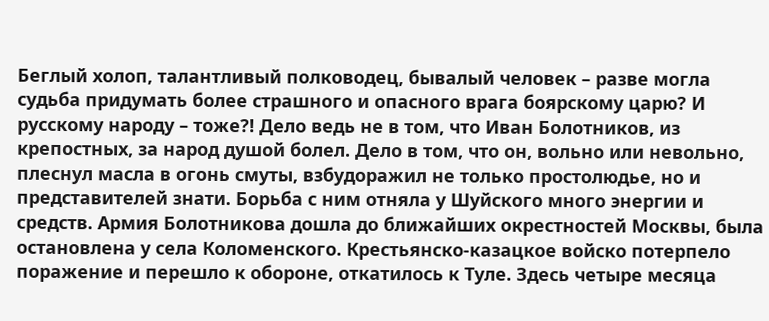Беглый холоп, талантливый полководец, бывалый человек – разве могла судьба придумать более страшного и опасного врага боярскому царю? И русскому народу – тоже?! Дело ведь не в том, что Иван Болотников, из крепостных, за народ душой болел. Дело в том, что он, вольно или невольно, плеснул масла в огонь смуты, взбудоражил не только простолюдье, но и представителей знати. Борьба с ним отняла у Шуйского много энергии и средств. Армия Болотникова дошла до ближайших окрестностей Москвы, была остановлена у села Коломенского. Крестьянско-казацкое войско потерпело поражение и перешло к обороне, откатилось к Туле. Здесь четыре месяца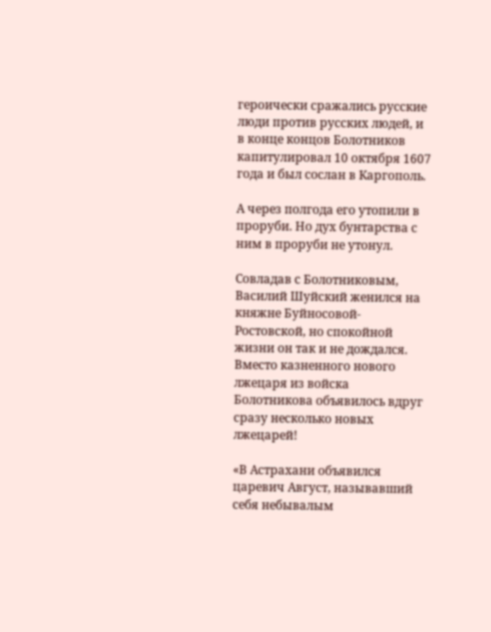героически сражались русские люди против русских людей, и в конце концов Болотников капитулировал 10 октября 1607 года и был сослан в Каргополь.

А через полгода его утопили в проруби. Но дух бунтарства с ним в проруби не утонул.

Совладав с Болотниковым, Василий Шуйский женился на княжне Буйносовой-Ростовской, но спокойной жизни он так и не дождался. Вместо казненного нового лжецаря из войска Болотникова объявилось вдруг сразу несколько новых лжецарей!

«В Астрахани объявился царевич Август, называвший себя небывалым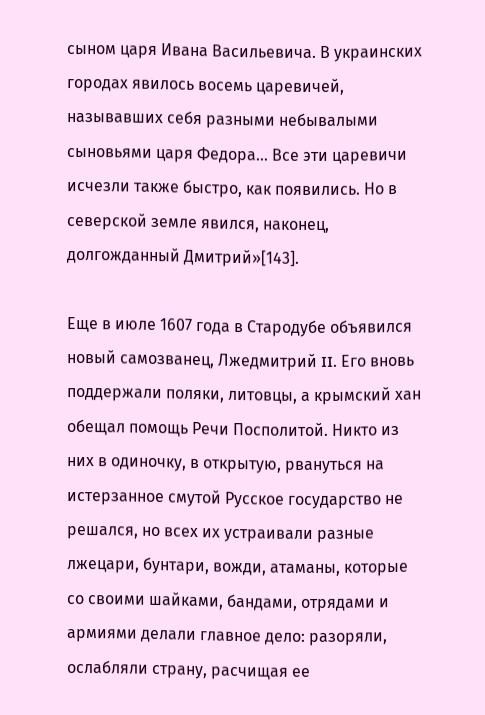сыном царя Ивана Васильевича. В украинских городах явилось восемь царевичей, называвших себя разными небывалыми сыновьями царя Федора… Все эти царевичи исчезли также быстро, как появились. Но в северской земле явился, наконец, долгожданный Дмитрий»[143].

Еще в июле 1607 года в Стародубе объявился новый самозванец, Лжедмитрий II. Его вновь поддержали поляки, литовцы, а крымский хан обещал помощь Речи Посполитой. Никто из них в одиночку, в открытую, рвануться на истерзанное смутой Русское государство не решался, но всех их устраивали разные лжецари, бунтари, вожди, атаманы, которые со своими шайками, бандами, отрядами и армиями делали главное дело: разоряли, ослабляли страну, расчищая ее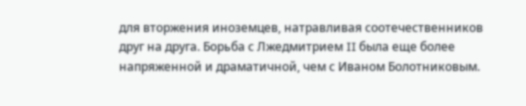для вторжения иноземцев, натравливая соотечественников друг на друга. Борьба с Лжедмитрием II была еще более напряженной и драматичной, чем с Иваном Болотниковым.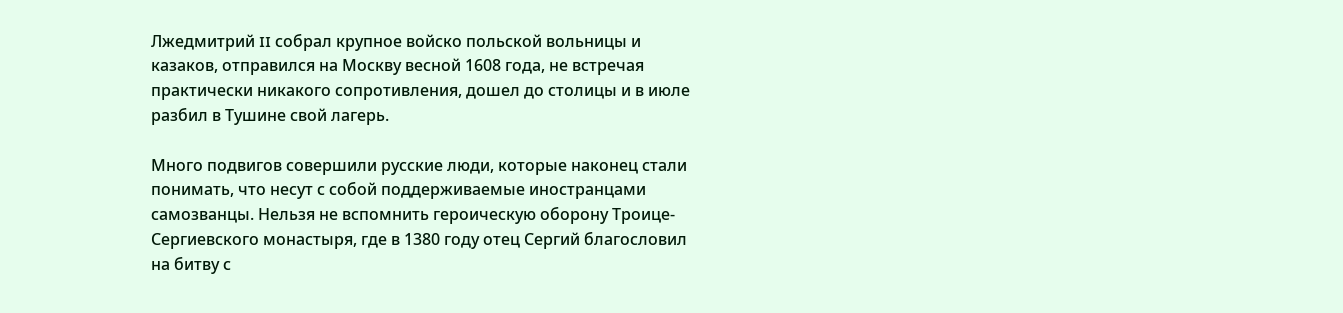Лжедмитрий II собрал крупное войско польской вольницы и казаков, отправился на Москву весной 1608 года, не встречая практически никакого сопротивления, дошел до столицы и в июле разбил в Тушине свой лагерь.

Много подвигов совершили русские люди, которые наконец стали понимать, что несут с собой поддерживаемые иностранцами самозванцы. Нельзя не вспомнить героическую оборону Троице-Сергиевского монастыря, где в 1380 году отец Сергий благословил на битву с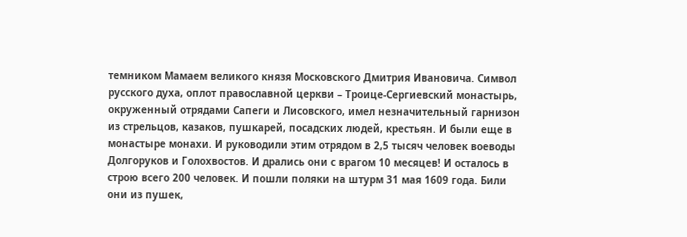темником Мамаем великого князя Московского Дмитрия Ивановича. Символ русского духа, оплот православной церкви – Троице-Сергиевский монастырь, окруженный отрядами Сапеги и Лисовского, имел незначительный гарнизон из стрельцов, казаков, пушкарей, посадских людей, крестьян. И были еще в монастыре монахи. И руководили этим отрядом в 2,5 тысяч человек воеводы Долгоруков и Голохвостов. И дрались они с врагом 10 месяцев! И осталось в строю всего 200 человек. И пошли поляки на штурм 31 мая 1609 года. Били они из пушек,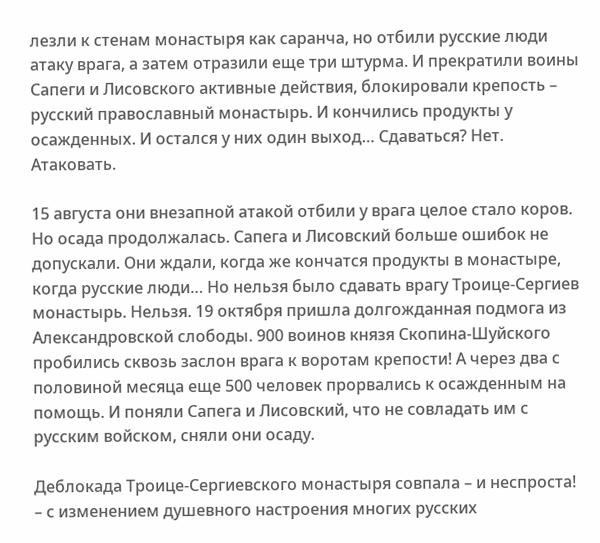лезли к стенам монастыря как саранча, но отбили русские люди атаку врага, а затем отразили еще три штурма. И прекратили воины Сапеги и Лисовского активные действия, блокировали крепость – русский православный монастырь. И кончились продукты у осажденных. И остался у них один выход… Сдаваться? Нет. Атаковать.

15 августа они внезапной атакой отбили у врага целое стало коров. Но осада продолжалась. Сапега и Лисовский больше ошибок не допускали. Они ждали, когда же кончатся продукты в монастыре, когда русские люди… Но нельзя было сдавать врагу Троице-Сергиев монастырь. Нельзя. 19 октября пришла долгожданная подмога из Александровской слободы. 900 воинов князя Скопина-Шуйского пробились сквозь заслон врага к воротам крепости! А через два с половиной месяца еще 500 человек прорвались к осажденным на помощь. И поняли Сапега и Лисовский, что не совладать им с русским войском, сняли они осаду.

Деблокада Троице-Сергиевского монастыря совпала – и неспроста! – с изменением душевного настроения многих русских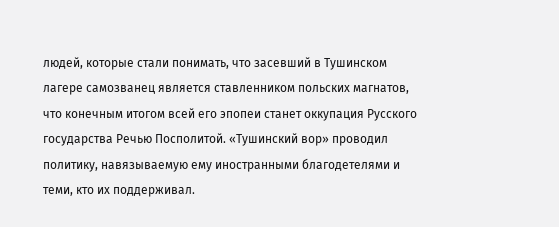людей, которые стали понимать, что засевший в Тушинском лагере самозванец является ставленником польских магнатов, что конечным итогом всей его эпопеи станет оккупация Русского государства Речью Посполитой. «Тушинский вор» проводил политику, навязываемую ему иностранными благодетелями и теми, кто их поддерживал.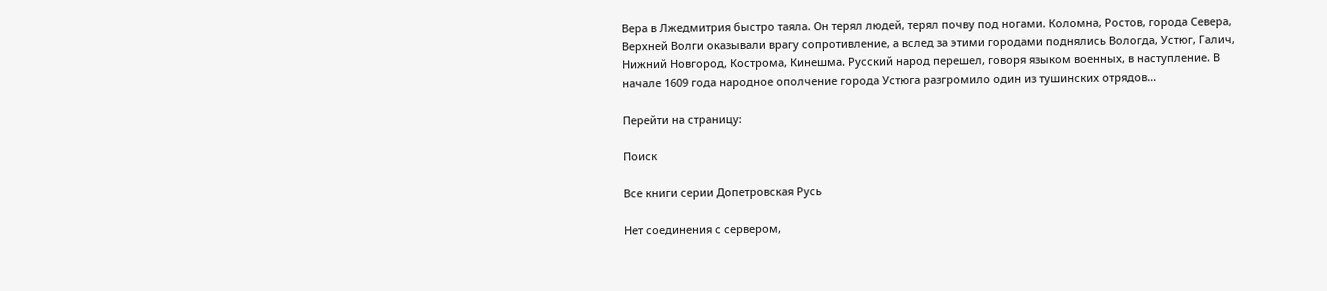Вера в Лжедмитрия быстро таяла. Он терял людей, терял почву под ногами. Коломна, Ростов, города Севера, Верхней Волги оказывали врагу сопротивление, а вслед за этими городами поднялись Вологда, Устюг, Галич, Нижний Новгород, Кострома, Кинешма. Русский народ перешел, говоря языком военных, в наступление. В начале 1609 года народное ополчение города Устюга разгромило один из тушинских отрядов…

Перейти на страницу:

Поиск

Все книги серии Допетровская Русь

Нет соединения с сервером,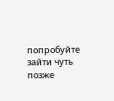попробуйте зайти чуть позже